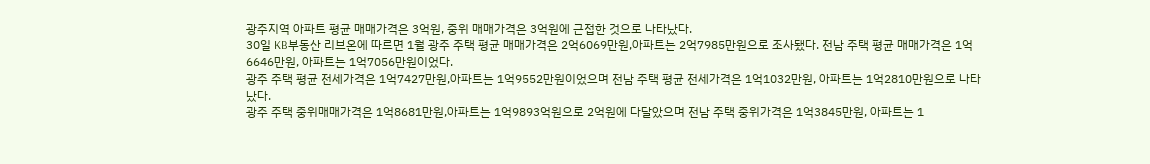광주지역 아파트 평균 매매가격은 3억원, 중위 매매가격은 3억원에 근접한 것으로 나타났다.
30일 KB부동산 리브온에 따르면 1월 광주 주택 평균 매매가격은 2억6069만원,아파트는 2억7985만원으로 조사됐다. 전남 주택 평균 매매가격은 1억6646만원, 아파트는 1억7056만원이었다.
광주 주택 평균 전세가격은 1억7427만원,아파트는 1억9552만원이었으며 전남 주택 평균 전세가격은 1억1032만원, 아파트는 1억2810만원으로 나타났다.
광주 주택 중위매매가격은 1억8681만원,아파트는 1억9893억원으로 2억원에 다달았으며 전남 주택 중위가격은 1억3845만원, 아파트는 1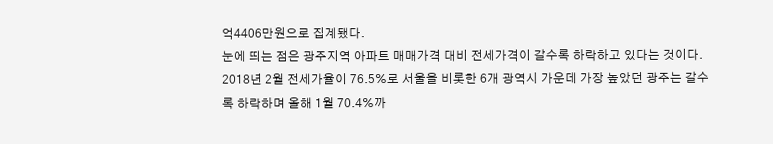억4406만원으로 집계됐다.
눈에 띄는 점은 광주지역 아파트 매매가격 대비 전세가격이 갈수록 하락하고 있다는 것이다.
2018년 2월 전세가율이 76.5%로 서울을 비롯한 6개 광역시 가운데 가장 높았던 광주는 갈수록 하락하며 올해 1월 70.4%까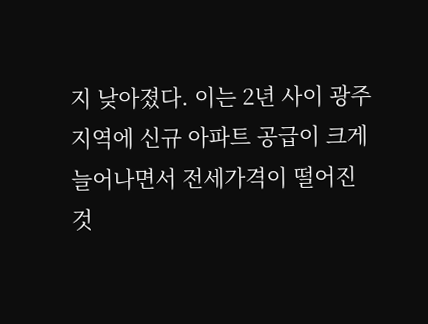지 낮아졌다. 이는 2년 사이 광주지역에 신규 아파트 공급이 크게 늘어나면서 전세가격이 떨어진 것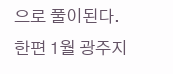으로 풀이된다.
한편 1월 광주지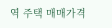역 주택 매매가격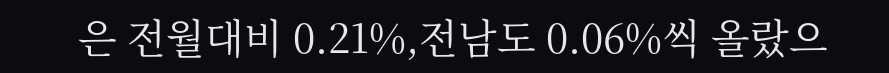은 전월대비 0.21%,전남도 0.06%씩 올랐으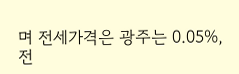며 전세가격은 광주는 0.05%, 전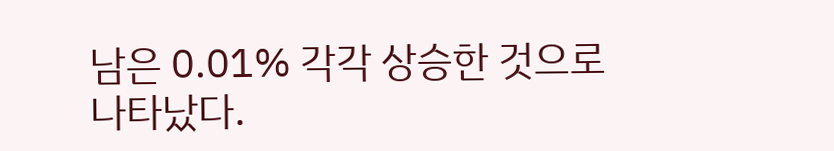남은 0.01% 각각 상승한 것으로 나타났다.